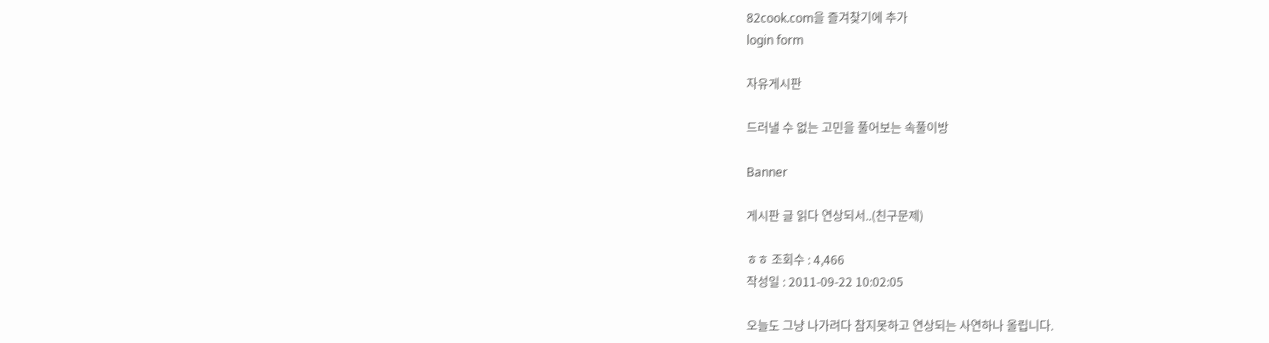82cook.com을 즐겨찾기에 추가
login form

자유게시판

드러낼 수 없는 고민을 풀어보는 속풀이방

Banner

게시판 글 읽다 연상되서..(친구문제)

ㅎㅎ 조회수 : 4,466
작성일 : 2011-09-22 10:02:05

오늘도 그냥 나가려다 참지못하고 연상되는 사연하나 올립니다.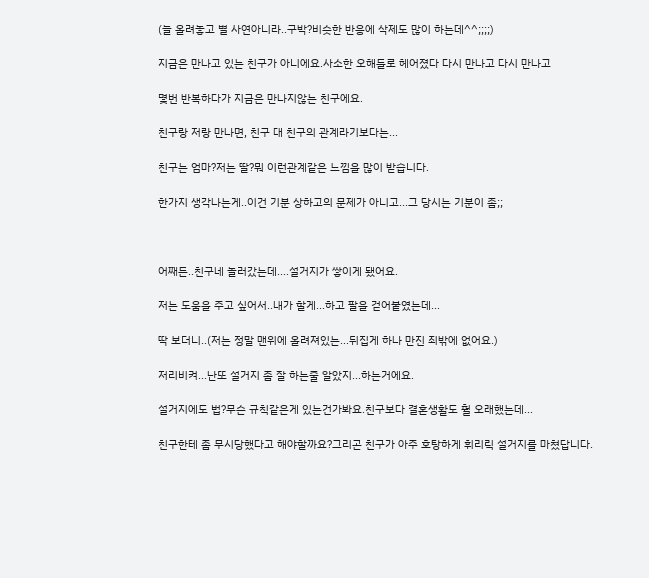(늘 올려놓고 별 사연아니라..구박?비슷한 반응에 삭제도 많이 하는데^^;;;;)

지금은 만나고 있는 친구가 아니에요.사소한 오해들로 헤어졌다 다시 만나고 다시 만나고

몇번 반복하다가 지금은 만나지않는 친구에요.

친구랑 저랑 만나면, 친구 대 친구의 관계라기보다는...

친구는 엄마?저는 딸?뭐 이런관계같은 느낌을 많이 받습니다.

한가지 생각나는게..이건 기분 상하고의 문제가 아니고...그 당시는 기분이 좀;;



어째든..친구네 놀러갔는데....설거지가 쌓이게 됐어요.

저는 도움을 주고 싶어서..내가 할게...하고 팔을 걷어붙였는데...

딱 보더니..(저는 정말 맨위에 올려져있는...뒤집게 하나 만진 죄밖에 없어요.)

저리비켜...난또 설거지 좀 잘 하는줄 알았지...하는거에요.

설거지에도 법?무슨 규칙같은게 있는건가봐요.친구보다 결혼생활도 훨 오래했는데...

친구한테 좀 무시당했다고 해야할까요?그리곤 친구가 아주 호탕하게 휘리릭 설거지를 마쳤답니다.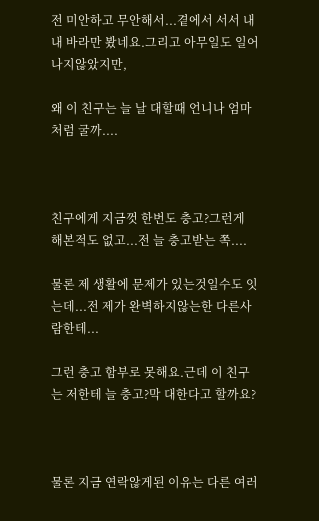전 미안하고 무안해서...곁에서 서서 내내 바라만 봤네요.그리고 아무일도 일어나지않았지만,

왜 이 친구는 늘 날 대할때 언니나 엄마처럼 굴까....



친구에게 지금껏 한번도 충고?그런게 해본적도 없고...전 늘 충고받는 쪽....

물론 제 생활에 문제가 있는것일수도 잇는데...전 제가 완벽하지않는한 다른사람한테...

그런 충고 함부로 못해요.근데 이 친구는 저한테 늘 충고?막 대한다고 할까요?



물론 지금 연락않게된 이유는 다른 여러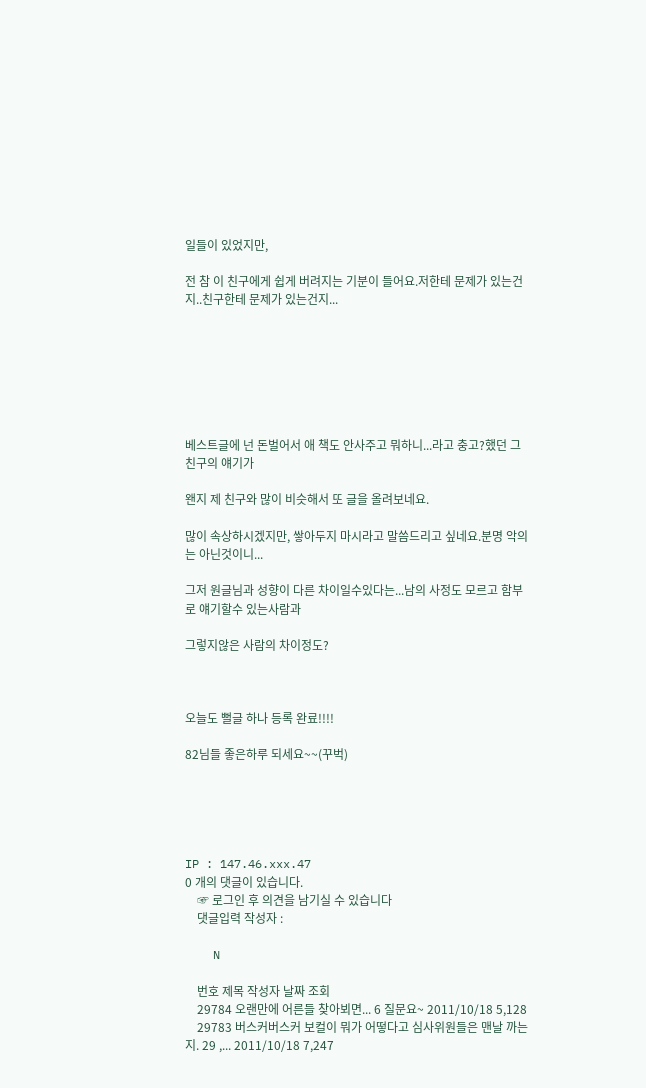일들이 있었지만,

전 참 이 친구에게 쉽게 버려지는 기분이 들어요.저한테 문제가 있는건지..친구한테 문제가 있는건지...







베스트글에 넌 돈벌어서 애 책도 안사주고 뭐하니...라고 충고?했던 그 친구의 얘기가

왠지 제 친구와 많이 비슷해서 또 글을 올려보네요.

많이 속상하시겠지만, 쌓아두지 마시라고 말씀드리고 싶네요.분명 악의는 아닌것이니...

그저 원글님과 성향이 다른 차이일수있다는...남의 사정도 모르고 함부로 얘기할수 있는사람과

그렇지않은 사람의 차이정도?



오늘도 뻘글 하나 등록 완료!!!!

82님들 좋은하루 되세요~~(꾸벅)





IP : 147.46.xxx.47
0 개의 댓글이 있습니다.
    ☞ 로그인 후 의견을 남기실 수 있습니다
    댓글입력 작성자 :

    N

    번호 제목 작성자 날짜 조회
    29784 오랜만에 어른들 찾아뵈면... 6 질문요~ 2011/10/18 5,128
    29783 버스커버스커 보컬이 뭐가 어떻다고 심사위원들은 맨날 까는지. 29 ,... 2011/10/18 7,247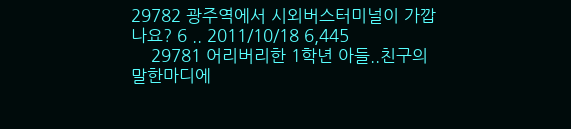29782 광주역에서 시외버스터미널이 가깝나요? 6 .. 2011/10/18 6,445
    29781 어리버리한 1학년 아들..친구의말한마디에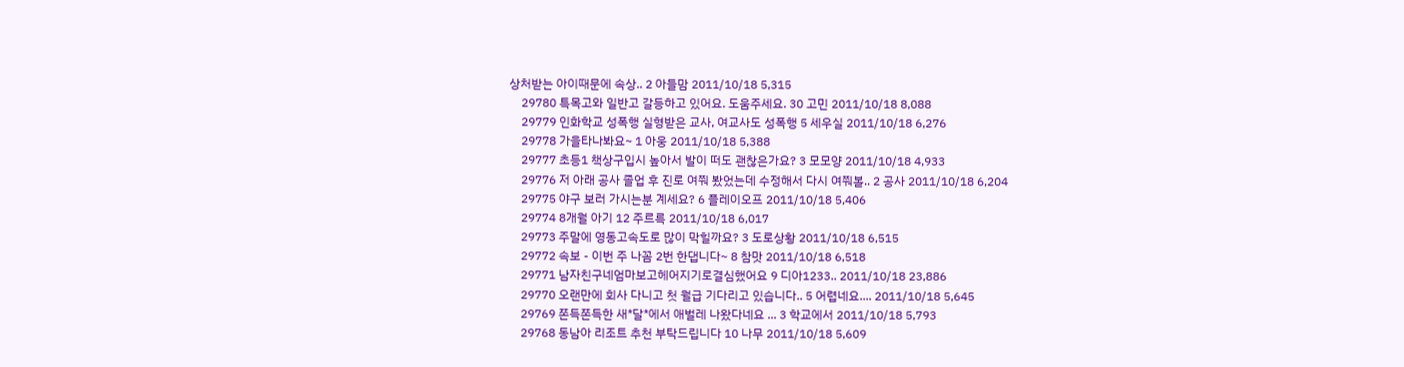상처받는 아이때문에 속상.. 2 아들맘 2011/10/18 5,315
    29780 특목고와 일반고 갈등하고 있어요. 도움주세요. 30 고민 2011/10/18 8,088
    29779 인화학교 성폭행 실형받은 교사, 여교사도 성폭행 5 세우실 2011/10/18 6,276
    29778 가을타나봐요~ 1 아웅 2011/10/18 5,388
    29777 초등1 책상구입시 높아서 발이 떠도 괜찮은가요? 3 모모양 2011/10/18 4,933
    29776 저 아래 공사 졸업 후 진로 여쭤 봤었는데 수정해서 다시 여쭤볼.. 2 공사 2011/10/18 6,204
    29775 야구 보러 가시는분 계세요? 6 플레이오프 2011/10/18 5,406
    29774 8개월 아기 12 주르륵 2011/10/18 6,017
    29773 주말에 영동고속도로 많이 막힐까요? 3 도로상황 2011/10/18 6,515
    29772 속보 - 이번 주 나꼼 2번 한댑니다~ 8 참맛 2011/10/18 6,518
    29771 남자친구네엄마보고헤어지기로결심했어요 9 디아1233.. 2011/10/18 23,886
    29770 오랜만에 회사 다니고 첫 월급 기다리고 있습니다.. 5 어렵네요.... 2011/10/18 5,645
    29769 쫀득쫀득한 새*달*에서 애벌레 나왔다네요 ... 3 학교에서 2011/10/18 5,793
    29768 동남아 리조트 추천 부탁드립니다 10 나무 2011/10/18 5,609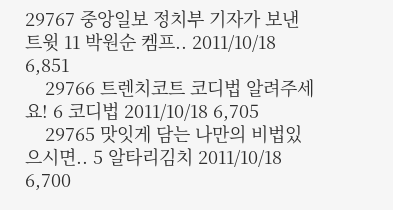29767 중앙일보 정치부 기자가 보낸 트윗 11 박원순 켐프.. 2011/10/18 6,851
    29766 트렌치코트 코디법 알려주세요! 6 코디법 2011/10/18 6,705
    29765 맛잇게 담는 나만의 비법있으시면.. 5 알타리김치 2011/10/18 6,700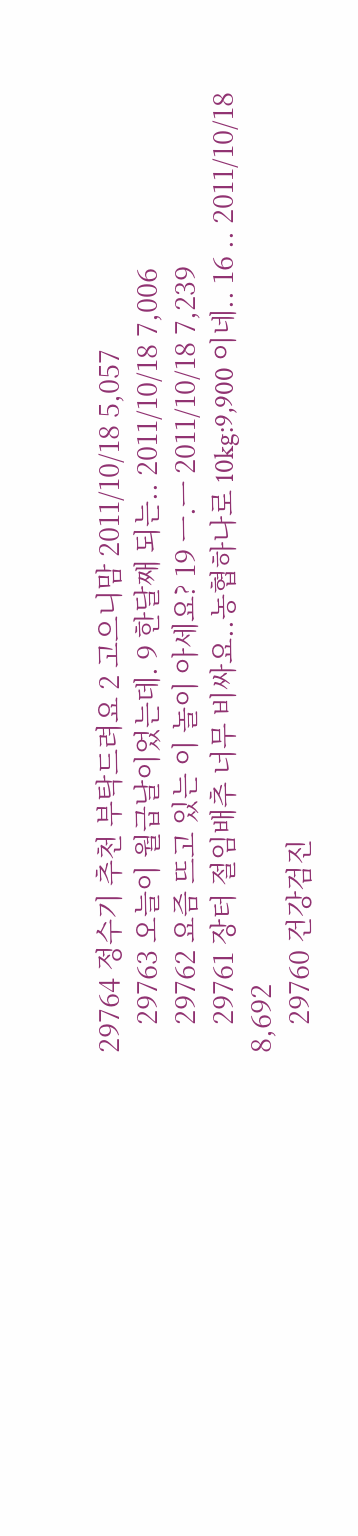29764 정수기 추천 부탁드려요 2 고으니맘 2011/10/18 5,057
    29763 오늘이 월급날이었는데. 9 한달째 되는.. 2011/10/18 7,006
    29762 요즘 뜨고 있는 이 놀이 아세요? 19 ㅡ.ㅡ 2011/10/18 7,239
    29761 장터 절임배추 너무 비싸요..농협하나로 10kg:9,900 이네.. 16 .. 2011/10/18 8,692
    29760 건강검진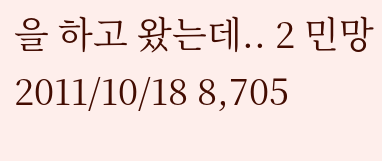을 하고 왔는데.. 2 민망 2011/10/18 8,705